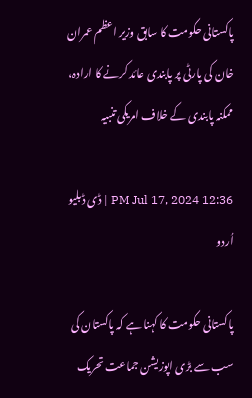پاکستانی حکومت کا سابق وزیر اعظم عمران خان کی پارٹی پر پابندی عائد کرنے کا ارادہ، ممکنہ پابندی کے خلاف امریکی تنبیہ

12:36 PM Jul 17, 2024 | ڈی ڈبلیو اُردو

پاکستانی حکومت کا کہنا ہے کہ پاکستان کی سب سے بڑی اپوزیشن جماعت تحریک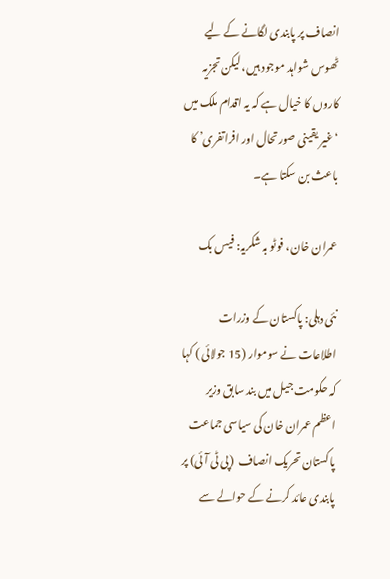انصاف پر پابندی لگانے کے لیے ٹھوس شواہد موجود ہیں، لیکن تجزیہ کاروں کا خیال ہے کہ یہ اقدام ملک میں ‘غیر یقینی صورتحال اور افراتفری’ کا باعث بن سکتا ہے۔

عمران خان، فوٹو بہ شکریہ: فیس بک

نئی دہلی: پاکستان کے وزرات اطلاعات نے سوموار (15 جولائی ) کہا کہ حکومت جیل میں بند سابق وزیر اعظم عمران خان کی سیاسی جماعت پاکستان تحریک انصاف  (پی ٹی آئی) پر پابندی عائد کرنے کے حوالے سے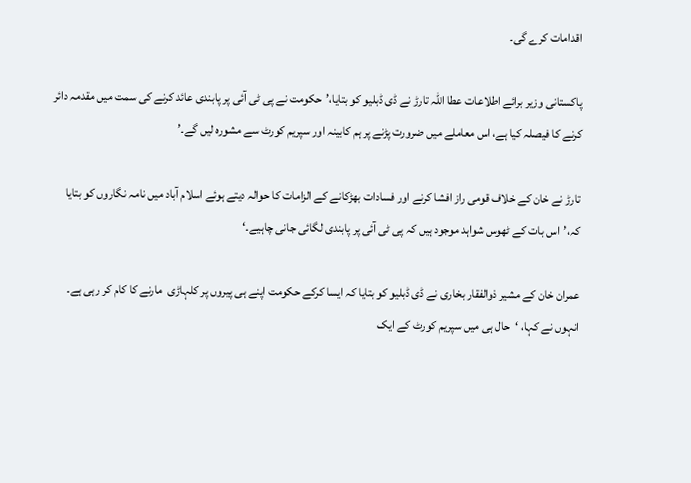اقدامات کرے گی۔

پاکستانی وزیر برائے اطلاعات عطا اللہ تارڑ نے ڈی ڈبلیو کو بتایا،’حکومت نے پی ٹی آئی پر پابندی عائد کرنے کی سمت میں مقدمہ دائر کرنے کا فیصلہ کیا ہے، اس معاملے میں ضرورت پڑنے پر ہم کابینہ اور سپریم کورٹ سے مشورہ لیں گے۔’

تارڑ نے خان کے خلاف قومی راز افشا کرنے اور فسادات بھڑکانے کے الزامات کا حوالہ دیتے ہوئے اسلام آباد میں نامہ نگاروں کو بتایا کہ،’اس بات کے ٹھوس شواہد موجود ہیں کہ پی ٹی آئی پر پابندی لگائی جانی چاہیے۔‘

عمران خان کے مشیر ذوالفقار بخاری نے ڈی ڈبلیو کو بتایا کہ ایسا کرکے حکومت اپنے ہی پیروں پر کلہاڑی  مارنے کا کام کر رہی ہے۔ انہوں نے کہا، ‘حال ہی میں سپریم کورٹ کے ایک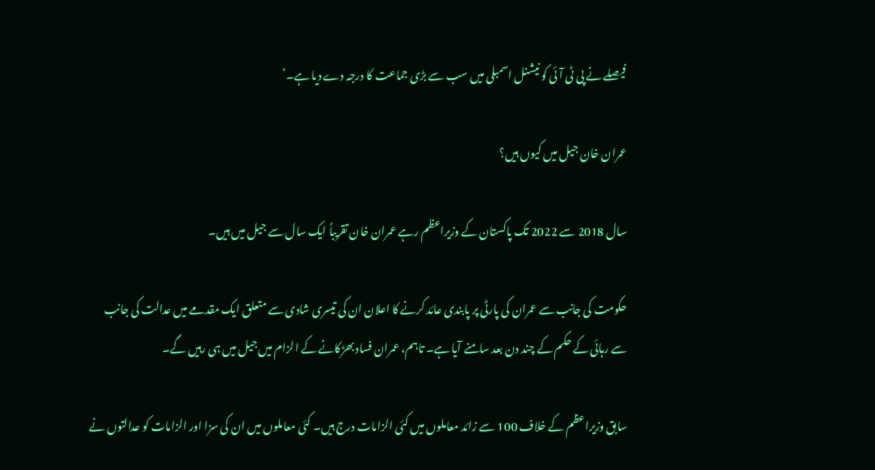فیصلے نے پی ٹی آئی کو نیشنل اسمبلی میں سب سے بڑی جماعت کا درجہ دے دیا ہے۔’

عمران خان جیل میں کیوں ہیں؟

سال 2018 سے 2022 تک پاکستان کے وزیراعظم رہے عمران خان تقریباً ایک سال سے جیل میں ہیں۔

حکومت کی جانب سے عمران کی پارٹی پر پابندی عائد کرنے کا اعلان ان کی تیسری شادی سے متعلق ایک مقدمے میں عدالت کی جانب سے رہائی کے حکم کے چند دن بعد سامنے آیا ہے۔ تاہم، عمران فساد بھڑکانے کے الزام میں جیل میں ہی رہیں گے۔

سابق وزیراعظم کے خلاف 100 سے زائد معاملوں میں کئی الزامات درج ہیں۔ کئی معاملوں میں ان کی سزا اور الزامات کو عدالتوں نے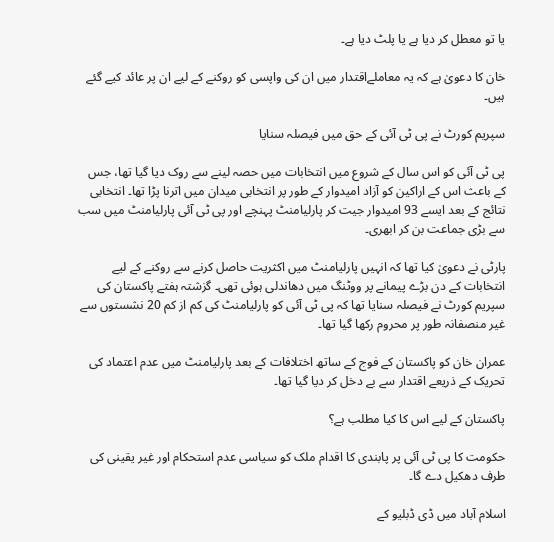یا تو معطل کر دیا ہے یا پلٹ دیا ہے۔

خان کا دعویٰ ہے کہ یہ معاملےاقتدار میں ان کی واپسی کو روکنے کے لیے ان پر عائد کیے گئے ہیں۔

سپریم کورٹ نے پی ٹی آئی کے حق میں فیصلہ سنایا

پی ٹی آئی کو اس سال کے شروع میں انتخابات میں حصہ لینے سے روک دیا گیا تھا، جس کے باعث اس کے اراکین کو آزاد امیدوار کے طور پر انتخابی میدان میں اترنا پڑا تھا۔ انتخابی نتائج کے بعد ایسے 93 امیدوار جیت کر پارلیامنٹ پہنچے اور پی ٹی آئی پارلیامنٹ میں سب سے بڑی جماعت بن کر ابھری۔

پارٹی نے دعویٰ کیا تھا کہ انہیں پارلیامنٹ میں اکثریت حاصل کرنے سے روکنے کے لیے انتخابات کے دن بڑے پیمانے پر ووٹنگ میں دھاندلی ہوئی تھی۔ گزشتہ ہفتے پاکستان کی سپریم کورٹ نے فیصلہ سنایا تھا کہ پی ٹی آئی کو پارلیامنٹ کی کم از کم 20 نشستوں سے غیر منصفانہ طور پر محروم رکھا گیا تھا۔

عمران خان کو پاکستان کے فوج کے ساتھ اختلافات کے بعد پارلیامنٹ میں عدم اعتماد کی تحریک کے ذریعے اقتدار سے بے دخل کر دیا گیا تھا۔

پاکستان کے لیے اس کا کیا مطلب ہے؟

حکومت کا پی ٹی آئی پر پابندی کا اقدام ملک کو سیاسی عدم استحکام اور غیر یقینی کی طرف دھکیل دے گا۔

اسلام آباد میں ڈی ڈبلیو کے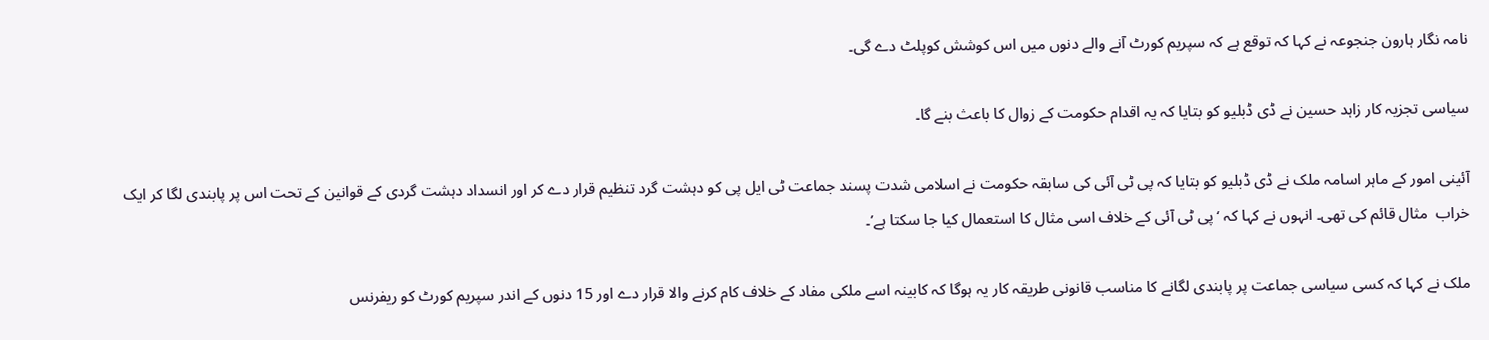نامہ نگار ہارون جنجوعہ نے کہا کہ توقع ہے کہ سپریم کورٹ آنے والے دنوں میں اس کوشش کوپلٹ دے گی۔

سیاسی تجزیہ کار زاہد حسین نے ڈی ڈبلیو کو بتایا کہ یہ اقدام حکومت کے زوال کا باعث بنے گا۔

آئینی امور کے ماہر اسامہ ملک نے ڈی ڈبلیو کو بتایا کہ پی ٹی آئی کی سابقہ حکومت نے اسلامی شدت پسند جماعت ٹی ایل پی کو دہشت گرد تنظیم قرار دے کر اور انسداد دہشت گردی کے قوانین کے تحت اس پر پابندی لگا کر ایک خراب  مثال قائم کی تھی۔ انہوں نے کہا کہ ‘پی ٹی آئی کے خلاف اسی مثال کا استعمال کیا جا سکتا ہے’۔

ملک نے کہا کہ کسی سیاسی جماعت پر پابندی لگانے کا مناسب قانونی طریقہ کار یہ ہوگا کہ کابینہ اسے ملکی مفاد کے خلاف کام کرنے والا قرار دے اور 15 دنوں کے اندر سپریم کورٹ کو ریفرنس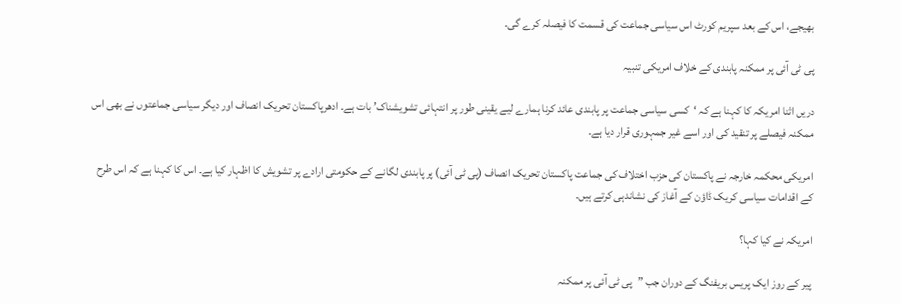بھیجے، اس کے بعد سپریم کورٹ اس سیاسی جماعت کی قسمت کا فیصلہ کرے گی۔

پی ٹی آئی پر ممکنہ پابندی کے خلاف امریکی تنبیہ

دریں اثنا امریکہ کا کہنا ہے کہ ‘کسی سیاسی جماعت پر پابندی عائد کرنا ہمارے لیے یقینی طور پر انتہائی تشویشناک’ بات ہے۔ ادھرپاکستان تحریک انصاف اور دیگر سیاسی جماعتوں نے بھی اس ممکنہ فیصلے پر تنقید کی اور اسے غیر جمہوری قرار دیا ہے۔

امریکی محکمہ خارجہ نے پاکستان کی حزب اختلاف کی جماعت پاکستان تحریک انصاف (پی ٹی آئی) پر پابندی لگانے کے حکومتی ارادے پر تشویش کا اظہار کیا ہے۔ اس کا کہنا ہے کہ اس طرح کے اقدامات سیاسی کریک ڈاؤن کے آغاز کی نشاندہی کرتے ہیں۔

امریکہ نے کیا کہا؟

پیر کے روز ایک پریس بریفنگ کے دوران جب ”پی ٹی آئی پر ممکنہ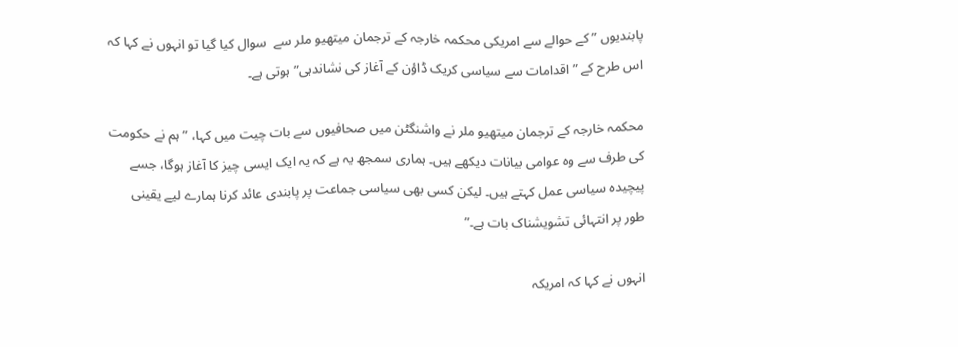پابندیوں ” کے حوالے سے امریکی محکمہ خارجہ کے ترجمان میتھیو ملر سے  سوال کیا گیا تو انہوں نے کہا کہ اس طرح کے ”اقدامات سے سیاسی کریک ڈاؤن کے آغاز کی نشاندہی” ہوتی ہے۔

محکمہ خارجہ کے ترجمان میتھیو ملر نے واشنگٹن میں صحافیوں سے بات چیت میں کہا، ”ہم نے حکومت کی طرف سے وہ عوامی بیانات دیکھے ہیں۔ ہماری سمجھ یہ ہے کہ یہ ایک ایسی چیز کا آغاز ہوگا، جسے پیچیدہ سیاسی عمل کہتے ہیں۔ لیکن کسی بھی سیاسی جماعت پر پابندی عائد کرنا ہمارے لیے یقینی طور پر انتہائی تشویشناک بات ہے۔”

انہوں نے کہا کہ امریکہ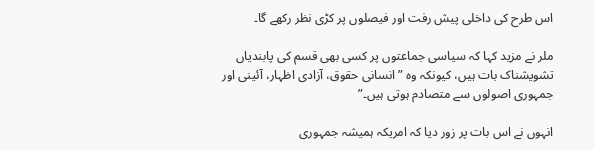اس طرح کی داخلی پیش رفت اور فیصلوں پر کڑی نظر رکھے گا۔

ملر نے مزید کہا کہ سیاسی جماعتوں پر کسی بھی قسم کی پابندیاں تشویشناک بات ہیں، کیونکہ وہ ”انسانی حقوق، آزادی اظہار، آئینی اور جمہوری اصولوں سے متصادم ہوتی ہیں۔”

انہوں نے اس بات پر زور دیا کہ امریکہ ہمیشہ جمہوری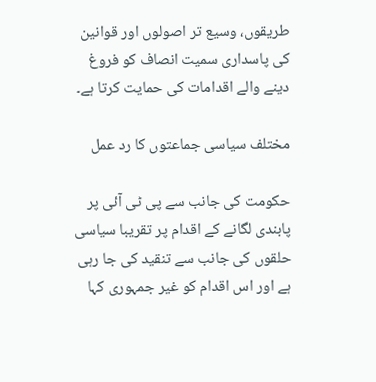طریقوں، وسیع تر اصولوں اور قوانین کی پاسداری سمیت انصاف کو فروغ دینے والے اقدامات کی حمایت کرتا ہے۔

مختلف سیاسی جماعتوں کا رد عمل

حکومت کی جانب سے پی ٹی آئی پر پابندی لگانے کے اقدام پر تقریبا سیاسی حلقوں کی جانب سے تنقید کی جا رہی ہے اور اس اقدام کو غیر جمہوری کہا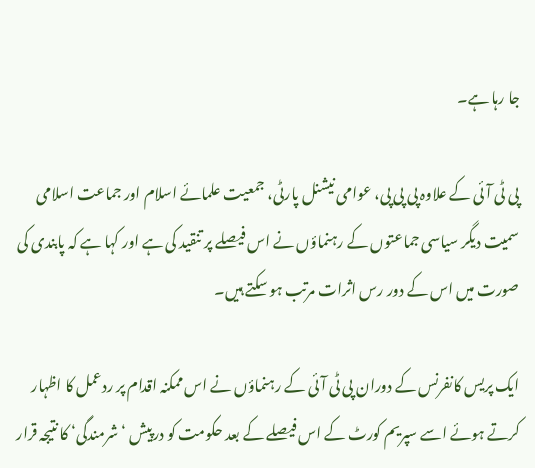جا رہا ہے۔

پی ٹی آئی کے علاوہ پی پی پی، عوامی نیشنل پارٹی، جمعیت علمائے اسلام اور جماعت اسلامی سمیت دیگر سیاسی جماعتوں کے رہنماؤں نے اس فیصلے پر تنقید کی ہے اور کہا ہے کہ پابندی کی صورت میں اس کے دور رس اثرات مرتب ہو سکتے ہیں۔

ایک پریس کانفرنس کے دوران پی ٹی آئی کے رہنماؤں نے اس ممکنہ اقدام پر ردعمل کا اظہار کرتے ہوئے اسے سپریم کورٹ کے اس فیصلے کے بعد حکومت کو درپیش ‘شرمندگی‘ کا نتیجہ قرار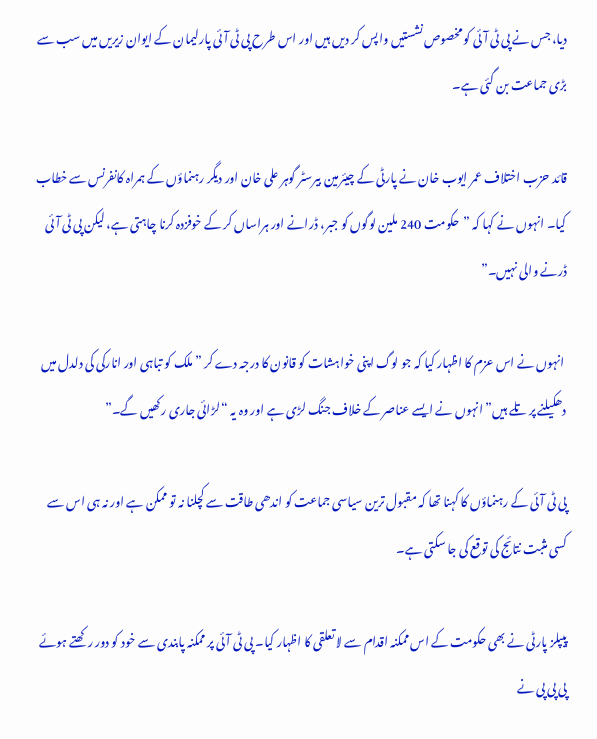دیا، جس نے پی ٹی آئی کو مخصوص نشستیں واپس کر دیں ہیں اور اس طرح پی ٹی آئی پارلیمان کے ایوان زیریں میں سب سے بڑی جماعت بن گئی ہے۔

قائد حزب اختلاف عمر ایوب خان نے پارٹی کے چیئرمین بیرسٹر گوہر علی خان اور دیگر رہنماؤں کے ہمراہ کانفرنس سے خطاب کیا۔ انہوں نے کہا کہ ”حکومت 240 ملین لوگوں کو جبر، ڈرانے اور ہراساں کر کے خوفزدہ کرنا چاہتی ہے، لیکن پی ٹی آئی ڈرنے والی نہیں۔”

 انہوں نے اس عزم کا اظہار کیا کہ جو لوگ اپنی خواہشات کو قانون کا درجہ دے کر ”ملک کو تباہی اور انارکی کی دلدل میں دھکیلنے پر تلے ہیں” انہوں نے ایسے عناصر کے خلاف جنگ لڑی ہے اور وہ یہ “لڑائی جاری رکھیں گے۔”

پی ٹی آئی کے رہنماؤں کا کہنا تھا کہ مقبول ترین سیاسی جماعت کو اندھی طاقت سے کچلنا نہ تو ممکن ہے اور نہ ہی اس سے کسی مثبت نتائج کی توقع کی جا سکتی ہے۔

پیپلز پارٹی نے بھی حکومت کے اس ممکنہ اقدام سے لا تعلقی کا اظہار کیا۔ پی ٹی آئی پر ممکنہ پابندی سے خود کو دور رکھتے ہوئے پی پی پی نے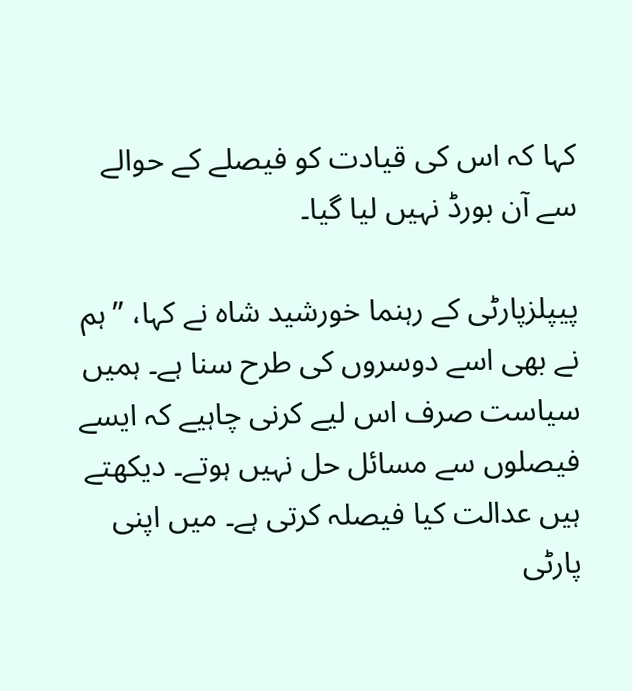کہا کہ اس کی قیادت کو فیصلے کے حوالے سے آن بورڈ نہیں لیا گیا۔

پیپلزپارٹی کے رہنما خورشید شاہ نے کہا، ”ہم نے بھی اسے دوسروں کی طرح سنا ہے۔ ہمیں سیاست صرف اس لیے کرنی چاہیے کہ ایسے فیصلوں سے مسائل حل نہیں ہوتے۔ دیکھتے ہیں عدالت کیا فیصلہ کرتی ہے۔ میں اپنی پارٹی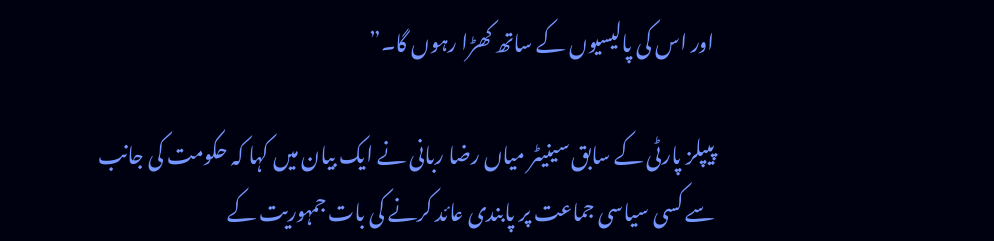اور اس کی پالیسیوں کے ساتھ کھڑا رہوں گا۔”

پیپلز پارٹی کے سابق سینیٹر میاں رضا ربانی نے ایک بیان میں کہا کہ حکومت کی جانب سے کسی سیاسی جماعت پر پابندی عائد کرنے کی بات جمہوریت کے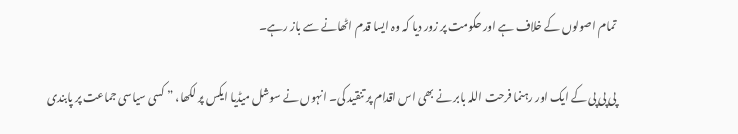تمام اصولوں کے خلاف ہے اور حکومت پر زور دیا کہ وہ ایسا قدم اٹھانے سے باز رہے۔

پی پی پی کے ایک اور رہنما فرحت اللہ بابر نے بھی اس اقدام پر تنقید کی۔ انہوں نے سوشل میڈیا ایکس پر لکھا، ” کسی سیاسی جماعت پر پابندی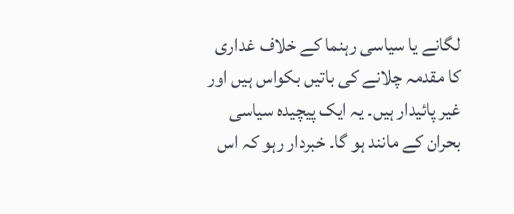لگانے یا سیاسی رہنما کے خلاف غداری کا مقدمہ چلانے کی باتیں بکواس ہیں اور غیر پائیدار ہیں۔ یہ ایک پیچیدہ سیاسی بحران کے مانند ہو گا۔ خبردار رہو کہ اس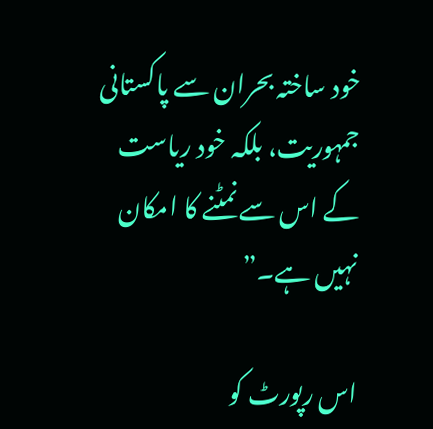خود ساختہ بحران سے پاکستانی جمہوریت، بلکہ خود ریاست کے اس سے نمٹنے کا امکان نہیں ہے۔”

اس رپورٹ کو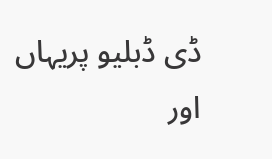ڈی ڈبلیو پریہاں اور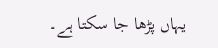یہاں پڑھا جا سکتا ہے۔